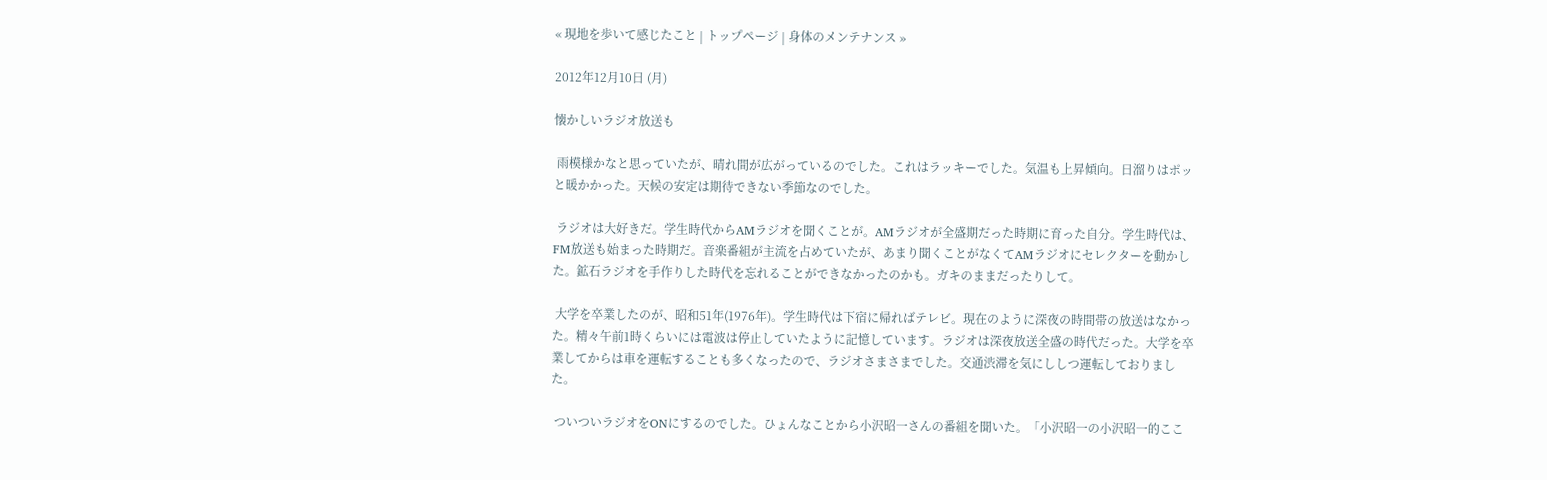« 現地を歩いて感じたこと | トップページ | 身体のメンテナンス »

2012年12月10日 (月)

懐かしいラジオ放送も

 雨模様かなと思っていたが、晴れ間が広がっているのでした。これはラッキーでした。気温も上昇傾向。日溜りはポッと暖かかった。天候の安定は期待できない季節なのでした。

 ラジオは大好きだ。学生時代からAMラジオを聞くことが。AMラジオが全盛期だった時期に育った自分。学生時代は、FM放送も始まった時期だ。音楽番組が主流を占めていたが、あまり聞くことがなくてAMラジオにセレクターを動かした。鉱石ラジオを手作りした時代を忘れることができなかったのかも。ガキのままだったりして。

 大学を卒業したのが、昭和51年(1976年)。学生時代は下宿に帰ればテレビ。現在のように深夜の時間帯の放送はなかった。精々午前1時くらいには電波は停止していたように記憶しています。ラジオは深夜放送全盛の時代だった。大学を卒業してからは車を運転することも多くなったので、ラジオさまさまでした。交通渋滞を気にししつ運転しておりました。

 ついついラジオをONにするのでした。ひょんなことから小沢昭一さんの番組を聞いた。「小沢昭一の小沢昭一的ここ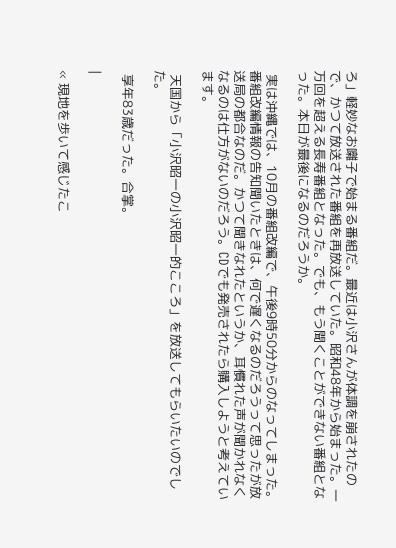ろ」軽妙なお囃子で始まる番組だ。最近は小沢さんが体調を崩されたので、かつて放送された番組を再放送していた。昭和48年から始まった。一万回を超える長寿番組となった。でも、もう聞くことができない番組となった。本日が最後になるのだろうか。

 実は沖縄では、10月の番組改編で、午後9時50分からのなってしまった。番組改編情報の告知聞いたときは、何で遅くなるのだろうって思ったが放送局の都合なのだ。かつて聞きなれたというか、耳慣れた声が聞かれなくなるのは仕方がないのだろう。CDでも発売されたら購入しようと考えています。

 天国から「小沢昭一の小沢昭一的こころ」を放送してもらいたいのでした。

 享年83歳だった。合掌。

|

« 現地を歩いて感じたこ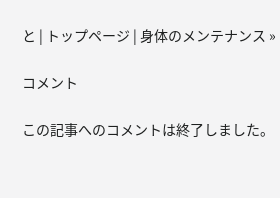と | トップページ | 身体のメンテナンス »

コメント

この記事へのコメントは終了しました。